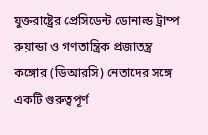যুক্তরাষ্ট্রের প্রেসিডেন্ট ডোনাল্ড ট্রাম্প রুয়ান্ডা ও গণতান্ত্রিক প্রজাতন্ত্র কঙ্গোর (ডিআরসি) নেতাদের সঙ্গে একটি গুরুত্বপূর্ণ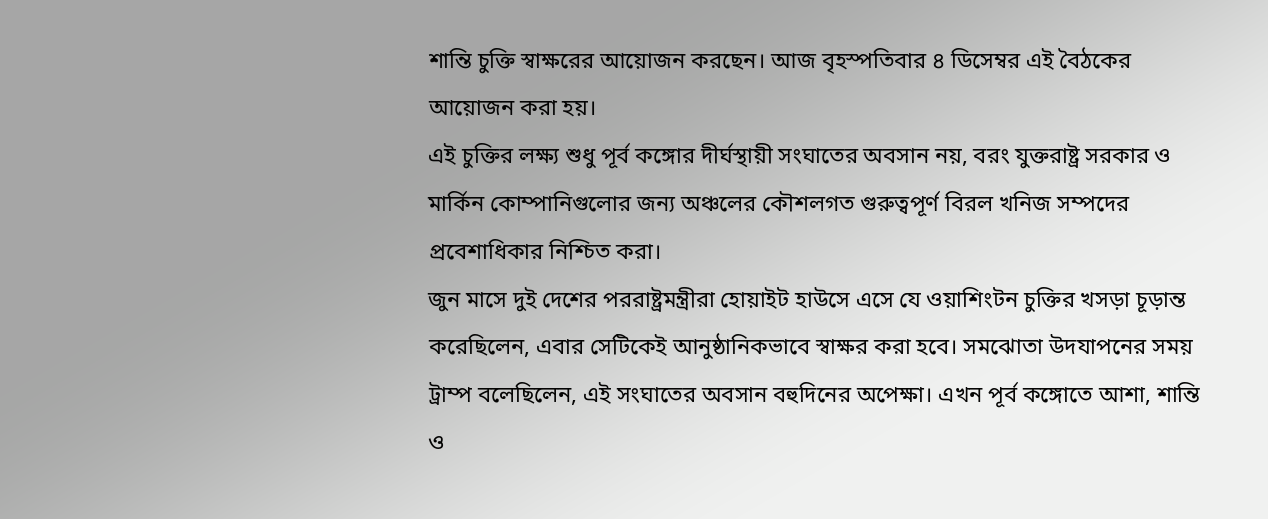শান্তি চুক্তি স্বাক্ষরের আয়োজন করছেন। আজ বৃহস্পতিবার ৪ ডিসেম্বর এই বৈঠকের আয়োজন করা হয়।
এই চুক্তির লক্ষ্য শুধু পূর্ব কঙ্গোর দীর্ঘস্থায়ী সংঘাতের অবসান নয়, বরং যুক্তরাষ্ট্র সরকার ও মার্কিন কোম্পানিগুলোর জন্য অঞ্চলের কৌশলগত গুরুত্বপূর্ণ বিরল খনিজ সম্পদের প্রবেশাধিকার নিশ্চিত করা।
জুন মাসে দুই দেশের পররাষ্ট্রমন্ত্রীরা হোয়াইট হাউসে এসে যে ওয়াশিংটন চুক্তির খসড়া চূড়ান্ত করেছিলেন, এবার সেটিকেই আনুষ্ঠানিকভাবে স্বাক্ষর করা হবে। সমঝোতা উদযাপনের সময় ট্রাম্প বলেছিলেন, এই সংঘাতের অবসান বহুদিনের অপেক্ষা। এখন পূর্ব কঙ্গোতে আশা, শান্তি ও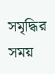সমৃদ্ধির সময়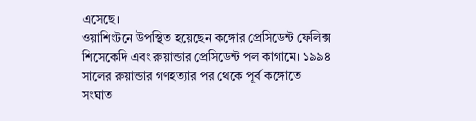এসেছে।
ওয়াশিংটনে উপস্থিত হয়েছেন কঙ্গোর প্রেসিডেন্ট ফেলিক্স শিসেকেদি এবং রুয়ান্ডার প্রেসিডেন্ট পল কাগামে। ১৯৯৪ সালের রুয়ান্ডার গণহত্যার পর থেকে পূর্ব কঙ্গোতে সংঘাত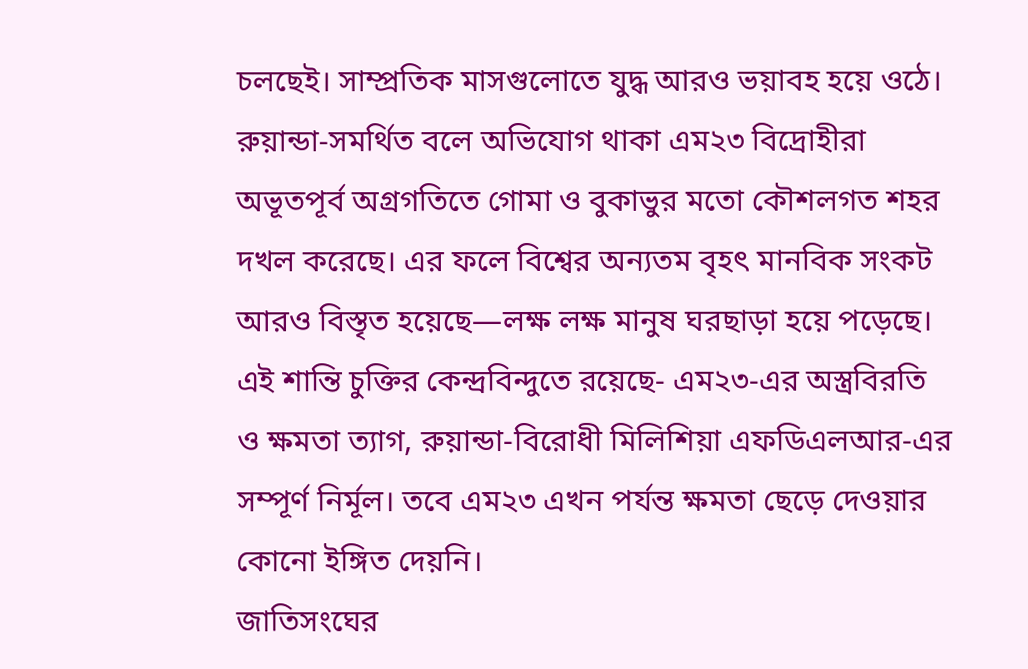চলছেই। সাম্প্রতিক মাসগুলোতে যুদ্ধ আরও ভয়াবহ হয়ে ওঠে।
রুয়ান্ডা-সমর্থিত বলে অভিযোগ থাকা এম২৩ বিদ্রোহীরা অভূতপূর্ব অগ্রগতিতে গোমা ও বুকাভুর মতো কৌশলগত শহর দখল করেছে। এর ফলে বিশ্বের অন্যতম বৃহৎ মানবিক সংকট আরও বিস্তৃত হয়েছে—লক্ষ লক্ষ মানুষ ঘরছাড়া হয়ে পড়েছে।
এই শান্তি চুক্তির কেন্দ্রবিন্দুতে রয়েছে- এম২৩-এর অস্ত্রবিরতি ও ক্ষমতা ত্যাগ, রুয়ান্ডা-বিরোধী মিলিশিয়া এফডিএলআর-এর সম্পূর্ণ নির্মূল। তবে এম২৩ এখন পর্যন্ত ক্ষমতা ছেড়ে দেওয়ার কোনো ইঙ্গিত দেয়নি।
জাতিসংঘের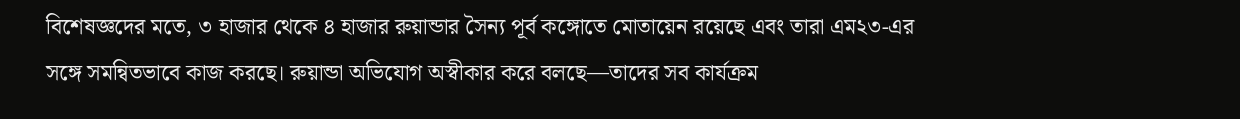বিশেষজ্ঞদের মতে, ৩ হাজার থেকে ৪ হাজার রুয়ান্ডার সৈন্য পূর্ব কঙ্গোতে মোতায়েন রয়েছে এবং তারা এম২৩-এর সঙ্গে সমন্বিতভাবে কাজ করছে। রুয়ান্ডা অভিযোগ অস্বীকার করে বলছে—তাদের সব কার্যক্রম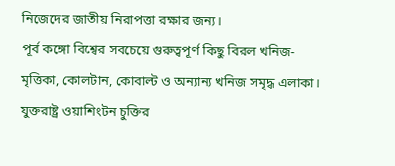নিজেদের জাতীয় নিরাপত্তা রক্ষার জন্য।
পূর্ব কঙ্গো বিশ্বের সবচেয়ে গুরুত্বপূর্ণ কিছু বিরল খনিজ- মৃত্তিকা, কোলটান, কোবাল্ট ও অন্যান্য খনিজ সমৃদ্ধ এলাকা। যুক্তরাষ্ট্র ওয়াশিংটন চুক্তির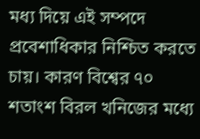মধ্য দিয়ে এই সম্পদে প্রবেশাধিকার নিশ্চিত করতে চায়। কারণ বিশ্বের ৭০ শতাংশ বিরল খনিজের মধ্যে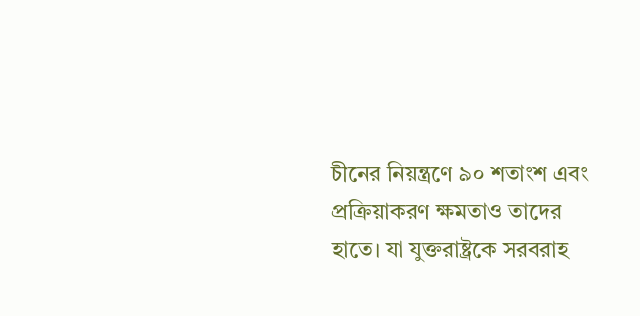চীনের নিয়ন্ত্রণে ৯০ শতাংশ এবং প্রক্রিয়াকরণ ক্ষমতাও তাদের হাতে। যা যুক্তরাষ্ট্রকে সরবরাহ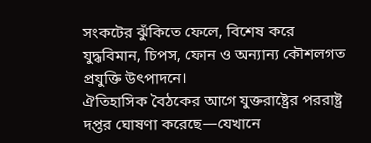সংকটের ঝুঁকিতে ফেলে, বিশেষ করে যুদ্ধবিমান, চিপস, ফোন ও অন্যান্য কৌশলগত প্রযুক্তি উৎপাদনে।
ঐতিহাসিক বৈঠকের আগে যুক্তরাষ্ট্রের পররাষ্ট্র দপ্তর ঘোষণা করেছে—যেখানে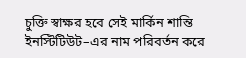চুক্তি স্বাক্ষর হবে সেই মার্কিন শান্তি ইনস্টিটিউট–এর নাম পরিবর্তন করে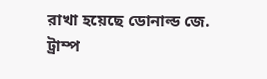রাখা হয়েছে ডোনাল্ড জে. ট্রাম্প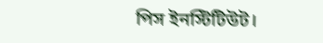পিস ইনস্টিটিউট।